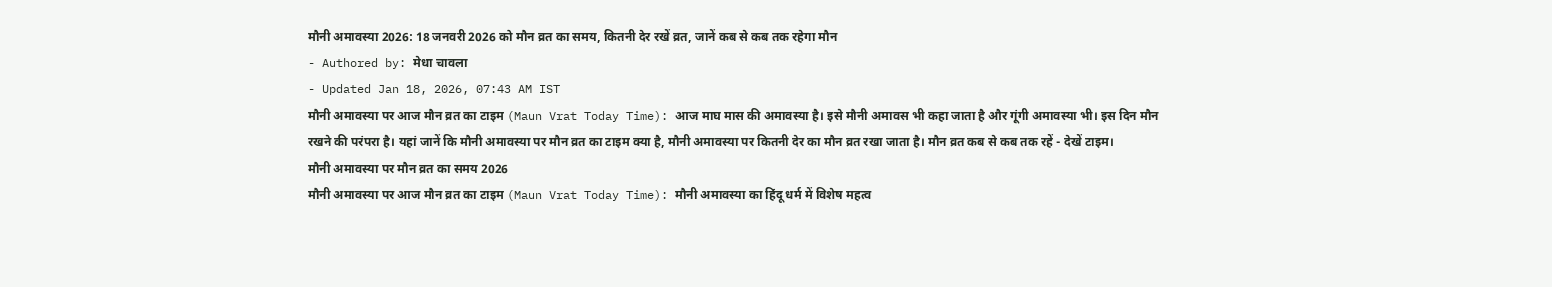मौनी अमावस्या 2026: 18 जनवरी 2026 को मौन व्रत का समय, कितनी देर रखें व्रत, जानें कब से कब तक रहेगा मौन
- Authored by: मेधा चावला
- Updated Jan 18, 2026, 07:43 AM IST
मौनी अमावस्या पर आज मौन व्रत का टाइम (Maun Vrat Today Time): आज माघ मास की अमावस्या है। इसे मौनी अमावस भी कहा जाता है और गूंगी अमावस्या भी। इस दिन मौन रखने की परंपरा है। यहां जानें कि मौनी अमावस्या पर मौन व्रत का टाइम क्या है, मौनी अमावस्या पर कितनी देर का मौन व्रत रखा जाता है। मौन व्रत कब से कब तक रहें - देखें टाइम।
मौनी अमावस्या पर मौन व्रत का समय 2026
मौनी अमावस्या पर आज मौन व्रत का टाइम (Maun Vrat Today Time): मौनी अमावस्या का हिंदू धर्म में विशेष महत्व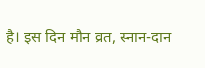है। इस दिन मौन व्रत, स्नान-दान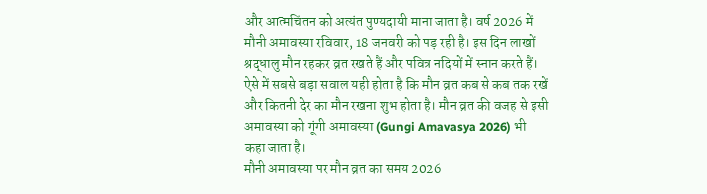और आत्मचिंतन को अत्यंत पुण्यदायी माना जाता है। वर्ष 2026 में मौनी अमावस्या रविवार, 18 जनवरी को पड़ रही है। इस दिन लाखों श्रद्धालु मौन रहकर व्रत रखते हैं और पवित्र नदियों में स्नान करते हैं। ऐसे में सबसे बड़ा सवाल यही होता है कि मौन व्रत कब से कब तक रखें और कितनी देर का मौन रखना शुभ होता है। मौन व्रत की वजह से इसी अमावस्या को गूंगी अमावस्या (Gungi Amavasya 2026) भी कहा जाता है।
मौनी अमावस्या पर मौन व्रत का समय 2026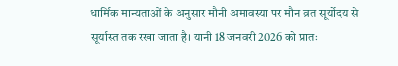धार्मिक मान्यताओं के अनुसार मौनी अमावस्या पर मौन व्रत सूर्योदय से सूर्यास्त तक रखा जाता है। यानी 18 जनवरी 2026 को प्रातः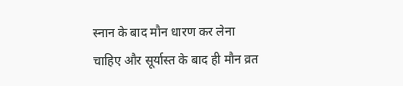स्नान के बाद मौन धारण कर लेना चाहिए और सूर्यास्त के बाद ही मौन व्रत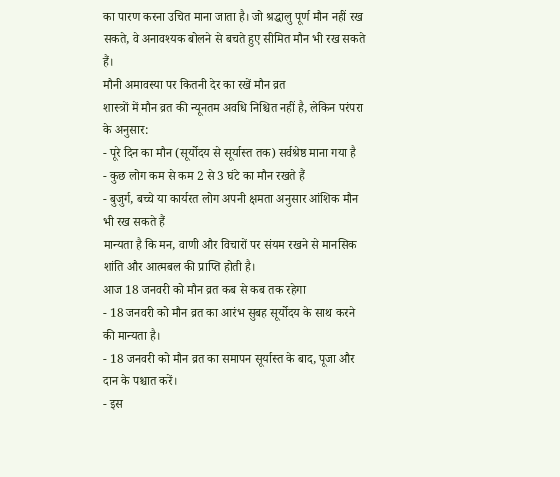का पारण करना उचित माना जाता है। जो श्रद्धालु पूर्ण मौन नहीं रख सकते, वे अनावश्यक बोलने से बचते हुए सीमित मौन भी रख सकते हैं।
मौनी अमावस्या पर कितनी देर का रखें मौन व्रत
शास्त्रों में मौन व्रत की न्यूनतम अवधि निश्चित नहीं है, लेकिन परंपरा के अनुसार:
- पूरे दिन का मौन (सूर्योदय से सूर्यास्त तक) सर्वश्रेष्ठ माना गया है
- कुछ लोग कम से कम 2 से 3 घंटे का मौन रखते हैं
- बुजुर्ग, बच्चे या कार्यरत लोग अपनी क्षमता अनुसार आंशिक मौन भी रख सकते हैं
मान्यता है कि मन, वाणी और विचारों पर संयम रखने से मानसिक शांति और आत्मबल की प्राप्ति होती है।
आज 18 जनवरी को मौन व्रत कब से कब तक रहेगा
- 18 जनवरी को मौन व्रत का आरंभ सुबह सूर्योदय के साथ करने की मान्यता है।
- 18 जनवरी को मौन व्रत का समापन सूर्यास्त के बाद, पूजा और दान के पश्चात करें।
- इस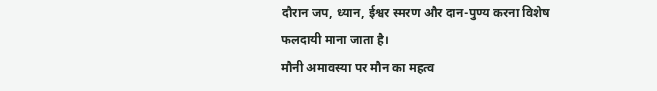दौरान जप, ध्यान, ईश्वर स्मरण और दान-पुण्य करना विशेष फलदायी माना जाता है।
मौनी अमावस्या पर मौन का महत्व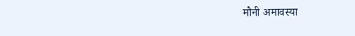मौनी अमावस्या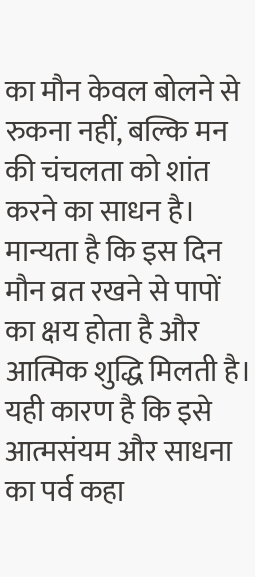का मौन केवल बोलने से रुकना नहीं, बल्कि मन की चंचलता को शांत करने का साधन है। मान्यता है कि इस दिन मौन व्रत रखने से पापों का क्षय होता है और आत्मिक शुद्धि मिलती है। यही कारण है कि इसे आत्मसंयम और साधना का पर्व कहा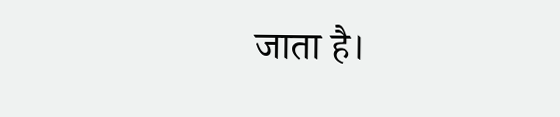जाता है।